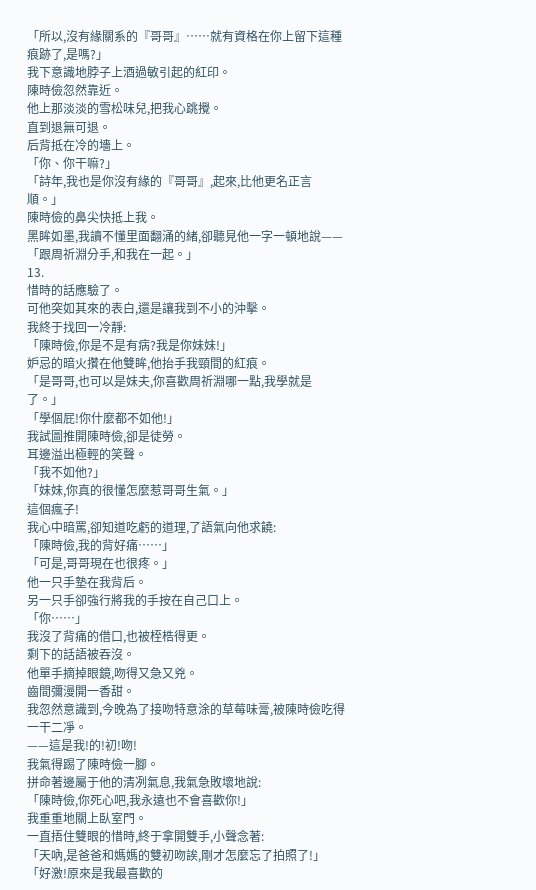「所以,沒有緣關系的『哥哥』……就有資格在你上留下這種痕跡了,是嗎?」
我下意識地脖子上酒過敏引起的紅印。
陳時儉忽然靠近。
他上那淡淡的雪松味兒,把我心跳攪。
直到退無可退。
后背抵在冷的墻上。
「你、你干嘛?」
「詩年,我也是你沒有緣的『哥哥』,起來,比他更名正言順。」
陳時儉的鼻尖快抵上我。
黑眸如墨,我讀不懂里面翻涌的緒,卻聽見他一字一頓地說——
「跟周祈淵分手,和我在一起。」
13.
惜時的話應驗了。
可他突如其來的表白,還是讓我到不小的沖擊。
我終于找回一冷靜:
「陳時儉,你是不是有病?我是你妹妹!」
妒忌的暗火攢在他雙眸,他抬手我頸間的紅痕。
「是哥哥,也可以是妹夫,你喜歡周祈淵哪一點,我學就是了。」
「學個屁!你什麼都不如他!」
我試圖推開陳時儉,卻是徒勞。
耳邊溢出極輕的笑聲。
「我不如他?」
「妹妹,你真的很懂怎麼惹哥哥生氣。」
這個瘋子!
我心中暗罵,卻知道吃虧的道理,了語氣向他求饒:
「陳時儉,我的背好痛……」
「可是,哥哥現在也很疼。」
他一只手墊在我背后。
另一只手卻強行將我的手按在自己口上。
「你……」
我沒了背痛的借口,也被桎梏得更。
剩下的話語被吞沒。
他單手摘掉眼鏡,吻得又急又兇。
齒間彌漫開一香甜。
我忽然意識到,今晚為了接吻特意涂的草莓味膏,被陳時儉吃得一干二凈。
——這是我!的!初!吻!
我氣得踢了陳時儉一腳。
拼命著邊屬于他的清冽氣息,我氣急敗壞地說:
「陳時儉,你死心吧,我永遠也不會喜歡你!」
我重重地關上臥室門。
一直捂住雙眼的惜時,終于拿開雙手,小聲念著:
「天吶,是爸爸和媽媽的雙初吻誒,剛才怎麼忘了拍照了!」
「好激!原來是我最喜歡的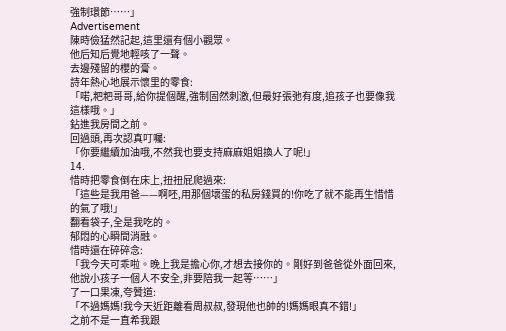強制環節……」
Advertisement
陳時儉猛然記起,這里還有個小觀眾。
他后知后覺地輕咳了一聲。
去邊殘留的櫻的膏。
詩年熱心地展示懷里的零食:
「喏,粑粑哥哥,給你提個醒,強制固然刺激,但最好張弛有度,追孩子也要像我這樣哦。」
鉆進我房間之前。
回過頭,再次認真叮囑:
「你要繼續加油哦,不然我也要支持麻麻姐姐換人了呢!」
14.
惜時把零食倒在床上,扭扭屁爬過來:
「這些是我用爸——啊呸,用那個壞蛋的私房錢買的!你吃了就不能再生惜惜的氣了哦!」
翻看袋子,全是我吃的。
郁悶的心瞬間消融。
惜時還在碎碎念:
「我今天可乖啦。晚上我是擔心你,才想去接你的。剛好到爸爸從外面回來,他說小孩子一個人不安全,非要陪我一起等……」
了一口果凍,夸贊道:
「不過媽媽!我今天近距離看周叔叔,發現他也帥的!媽媽眼真不錯!」
之前不是一直希我跟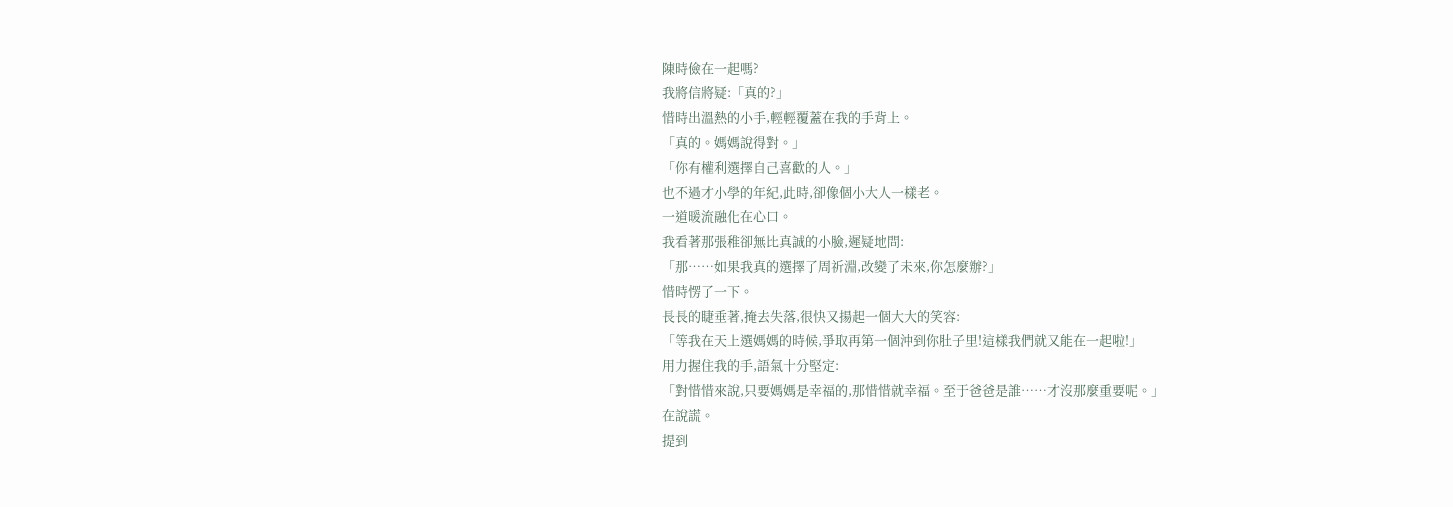陳時儉在一起嗎?
我將信將疑:「真的?」
惜時出溫熱的小手,輕輕覆蓋在我的手背上。
「真的。媽媽說得對。」
「你有權利選擇自己喜歡的人。」
也不過才小學的年紀,此時,卻像個小大人一樣老。
一道暖流融化在心口。
我看著那張稚卻無比真誠的小臉,遲疑地問:
「那……如果我真的選擇了周祈淵,改變了未來,你怎麼辦?」
惜時愣了一下。
長長的睫垂著,掩去失落,很快又揚起一個大大的笑容:
「等我在天上選媽媽的時候,爭取再第一個沖到你肚子里!這樣我們就又能在一起啦!」
用力握住我的手,語氣十分堅定:
「對惜惜來說,只要媽媽是幸福的,那惜惜就幸福。至于爸爸是誰……才沒那麼重要呢。」
在說謊。
提到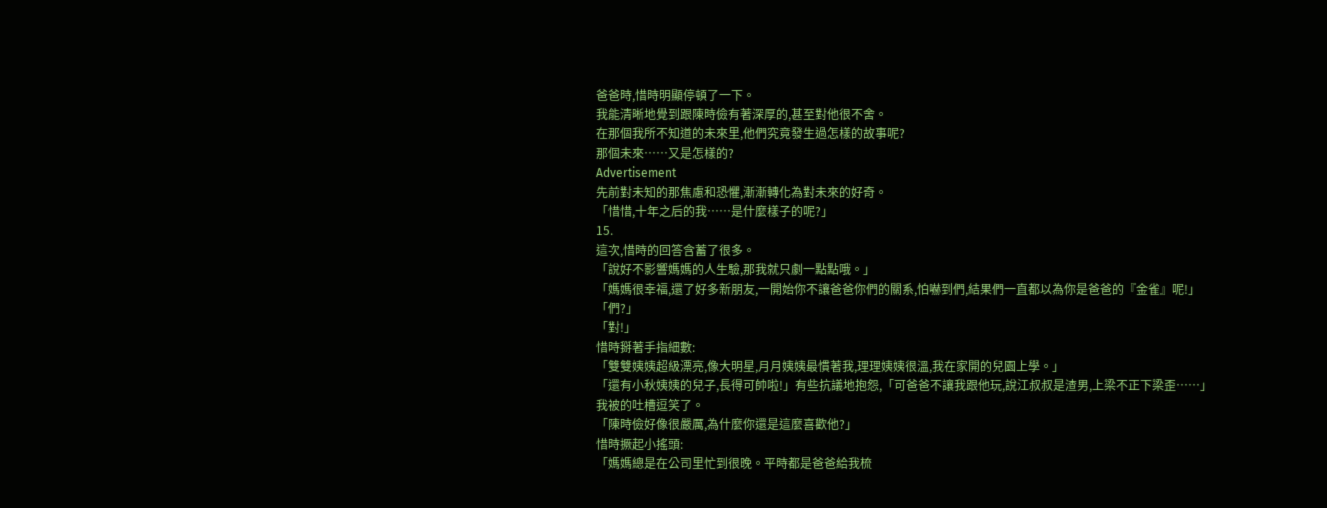爸爸時,惜時明顯停頓了一下。
我能清晰地覺到跟陳時儉有著深厚的,甚至對他很不舍。
在那個我所不知道的未來里,他們究竟發生過怎樣的故事呢?
那個未來……又是怎樣的?
Advertisement
先前對未知的那焦慮和恐懼,漸漸轉化為對未來的好奇。
「惜惜,十年之后的我……是什麼樣子的呢?」
15.
這次,惜時的回答含蓄了很多。
「說好不影響媽媽的人生驗,那我就只劇一點點哦。」
「媽媽很幸福,還了好多新朋友,一開始你不讓爸爸你們的關系,怕嚇到們,結果們一直都以為你是爸爸的『金雀』呢!」
「們?」
「對!」
惜時掰著手指細數:
「雙雙姨姨超級漂亮,像大明星,月月姨姨最慣著我,理理姨姨很溫,我在家開的兒園上學。」
「還有小秋姨姨的兒子,長得可帥啦!」有些抗議地抱怨,「可爸爸不讓我跟他玩,說江叔叔是渣男,上梁不正下梁歪……」
我被的吐槽逗笑了。
「陳時儉好像很嚴厲,為什麼你還是這麼喜歡他?」
惜時撅起小搖頭:
「媽媽總是在公司里忙到很晚。平時都是爸爸給我梳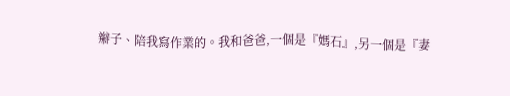辮子、陪我寫作業的。我和爸爸,一個是『媽石』,另一個是『妻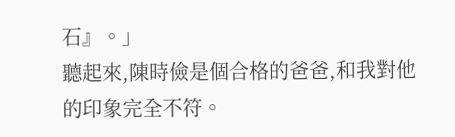石』。」
聽起來,陳時儉是個合格的爸爸,和我對他的印象完全不符。